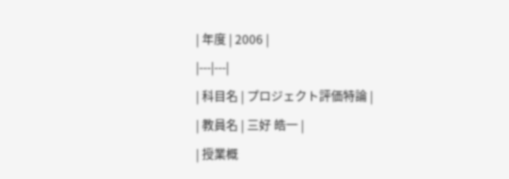| 年度 | 2006 |
|---|---|
| 科目名 | プロジェクト評価特論 |
| 教員名 | 三好 皓一 |
| 授業概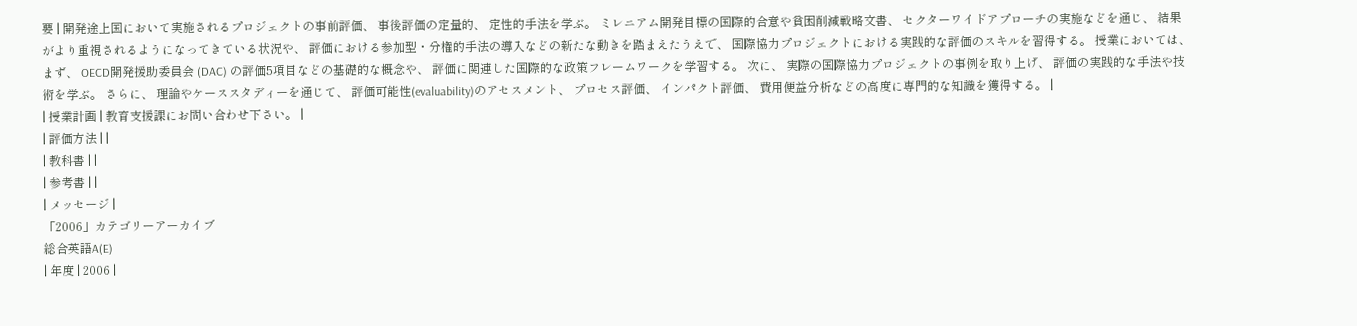要 | 開発途上国において実施されるプロジェクトの事前評価、 事後評価の定量的、 定性的手法を学ぶ。 ミレニアム開発目標の国際的合意や貧困削減戦略文書、 セクターワイドアプローチの実施などを通じ、 結果がより重視されるようになってきている状況や、 評価における参加型・分権的手法の導入などの新たな動きを踏まえたうえで、 国際協力プロジェクトにおける実践的な評価のスキルを習得する。 授業においては、 まず、 OECD開発援助委員会 (DAC) の評価5項目などの基礎的な概念や、 評価に関連した国際的な政策フレームワークを学習する。 次に、 実際の国際協力プロジェクトの事例を取り上げ、 評価の実践的な手法や技術を学ぶ。 さらに、 理論やケーススタディーを通じて、 評価可能性(evaluability)のアセスメント、 プロセス評価、 インパクト評価、 費用便益分析などの高度に専門的な知識を獲得する。 |
| 授業計画 | 教育支援課にお問い合わせ下さい。 |
| 評価方法 | |
| 教科書 | |
| 参考書 | |
| メッセージ |
「2006」カテゴリーアーカイブ
総合英語A(E)
| 年度 | 2006 |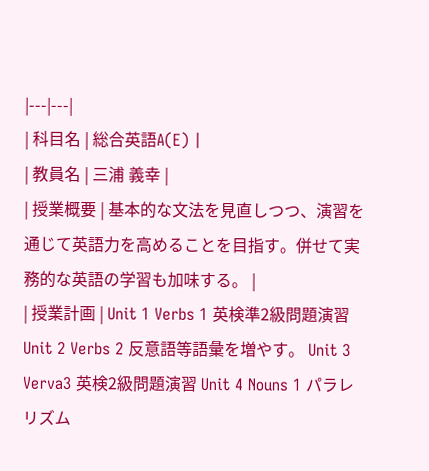|---|---|
| 科目名 | 総合英語A(E) |
| 教員名 | 三浦 義幸 |
| 授業概要 | 基本的な文法を見直しつつ、演習を通じて英語力を高めることを目指す。併せて実務的な英語の学習も加味する。 |
| 授業計画 | Unit 1 Verbs 1 英検準2級問題演習 Unit 2 Verbs 2 反意語等語彙を増やす。 Unit 3 Verva3 英検2級問題演習 Unit 4 Nouns 1 パラレリズム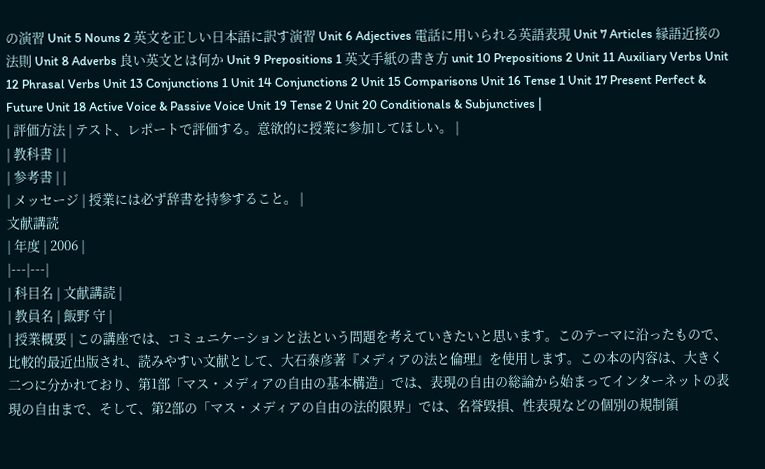の演習 Unit 5 Nouns 2 英文を正しい日本語に訳す演習 Unit 6 Adjectives 電話に用いられる英語表現 Unit 7 Articles 縁語近接の法則 Unit 8 Adverbs 良い英文とは何か Unit 9 Prepositions 1 英文手紙の書き方 unit 10 Prepositions 2 Unit 11 Auxiliary Verbs Unit 12 Phrasal Verbs Unit 13 Conjunctions 1 Unit 14 Conjunctions 2 Unit 15 Comparisons Unit 16 Tense 1 Unit 17 Present Perfect & Future Unit 18 Active Voice & Passive Voice Unit 19 Tense 2 Unit 20 Conditionals & Subjunctives |
| 評価方法 | テスト、レポートで評価する。意欲的に授業に参加してほしい。 |
| 教科書 | |
| 参考書 | |
| メッセージ | 授業には必ず辞書を持参すること。 |
文献講読
| 年度 | 2006 |
|---|---|
| 科目名 | 文献講読 |
| 教員名 | 飯野 守 |
| 授業概要 | この講座では、コミュニケーションと法という問題を考えていきたいと思います。このテーマに沿ったもので、比較的最近出版され、読みやすい文献として、大石泰彦著『メディアの法と倫理』を使用します。この本の内容は、大きく二つに分かれており、第1部「マス・メディアの自由の基本構造」では、表現の自由の総論から始まってインターネットの表現の自由まで、そして、第2部の「マス・メディアの自由の法的限界」では、名誉毀損、性表現などの個別の規制領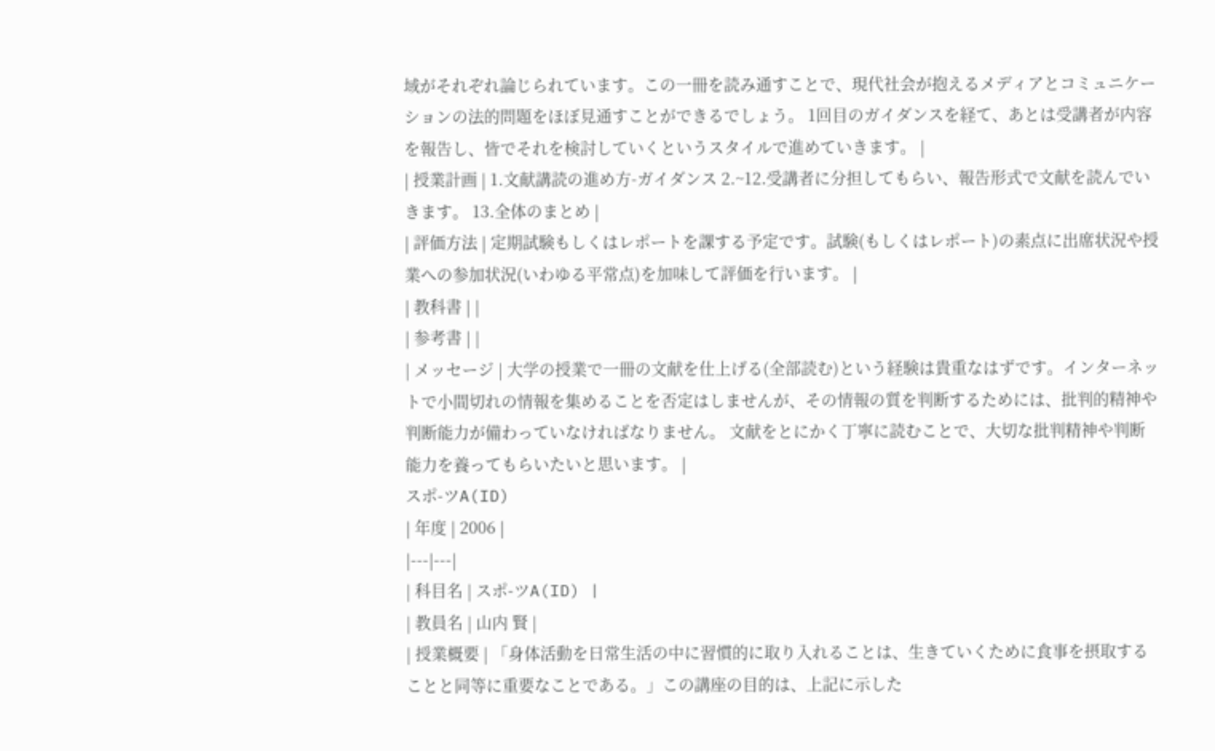域がそれぞれ論じられています。この一冊を読み通すことで、現代社会が抱えるメディアとコミュニケーションの法的問題をほぼ見通すことができるでしょう。 1回目のガイダンスを経て、あとは受講者が内容を報告し、皆でそれを検討していくというスタイルで進めていきます。 |
| 授業計画 | 1.文献講読の進め方-ガイダンス 2.~12.受講者に分担してもらい、報告形式で文献を読んでいきます。 13.全体のまとめ |
| 評価方法 | 定期試験もしくはレポートを課する予定です。試験(もしくはレポート)の素点に出席状況や授業への参加状況(いわゆる平常点)を加味して評価を行います。 |
| 教科書 | |
| 参考書 | |
| メッセージ | 大学の授業で一冊の文献を仕上げる(全部読む)という経験は貴重なはずです。インターネットで小間切れの情報を集めることを否定はしませんが、その情報の質を判断するためには、批判的精神や判断能力が備わっていなければなりません。 文献をとにかく丁寧に読むことで、大切な批判精神や判断能力を養ってもらいたいと思います。 |
スポ-ツA(ID)
| 年度 | 2006 |
|---|---|
| 科目名 | スポ-ツA(ID) |
| 教員名 | 山内 賢 |
| 授業概要 | 「身体活動を日常生活の中に習慣的に取り入れることは、生きていくために食事を摂取することと同等に重要なことである。」この講座の目的は、上記に示した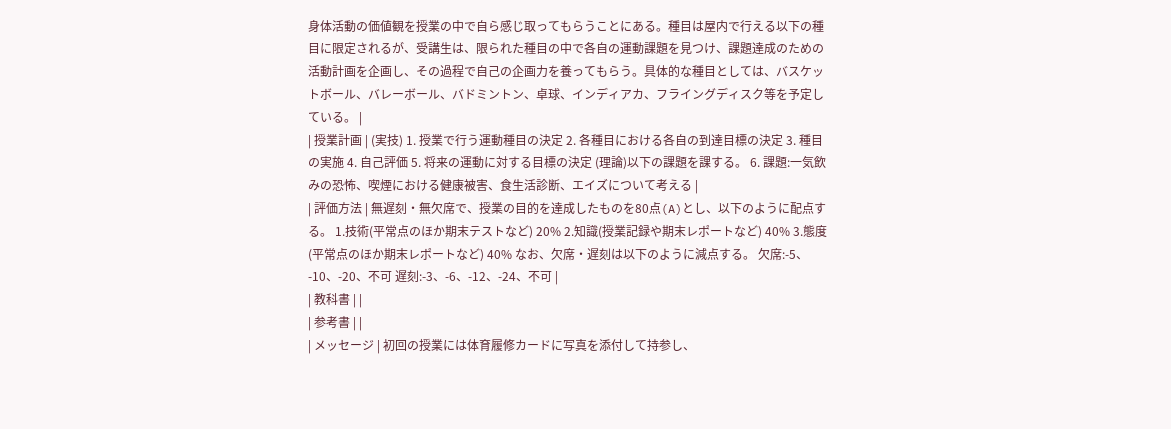身体活動の価値観を授業の中で自ら感じ取ってもらうことにある。種目は屋内で行える以下の種目に限定されるが、受講生は、限られた種目の中で各自の運動課題を見つけ、課題達成のための活動計画を企画し、その過程で自己の企画力を養ってもらう。具体的な種目としては、バスケットボール、バレーボール、バドミントン、卓球、インディアカ、フライングディスク等を予定している。 |
| 授業計画 | (実技) 1. 授業で行う運動種目の決定 2. 各種目における各自の到達目標の決定 3. 種目の実施 4. 自己評価 5. 将来の運動に対する目標の決定 (理論)以下の課題を課する。 6. 課題:一気飲みの恐怖、喫煙における健康被害、食生活診断、エイズについて考える |
| 評価方法 | 無遅刻・無欠席で、授業の目的を達成したものを80点(A)とし、以下のように配点する。 1.技術(平常点のほか期末テストなど) 20% 2.知識(授業記録や期末レポートなど) 40% 3.態度(平常点のほか期末レポートなど) 40% なお、欠席・遅刻は以下のように減点する。 欠席:-5、-10、-20、不可 遅刻:-3、-6、-12、-24、不可 |
| 教科書 | |
| 参考書 | |
| メッセージ | 初回の授業には体育履修カードに写真を添付して持参し、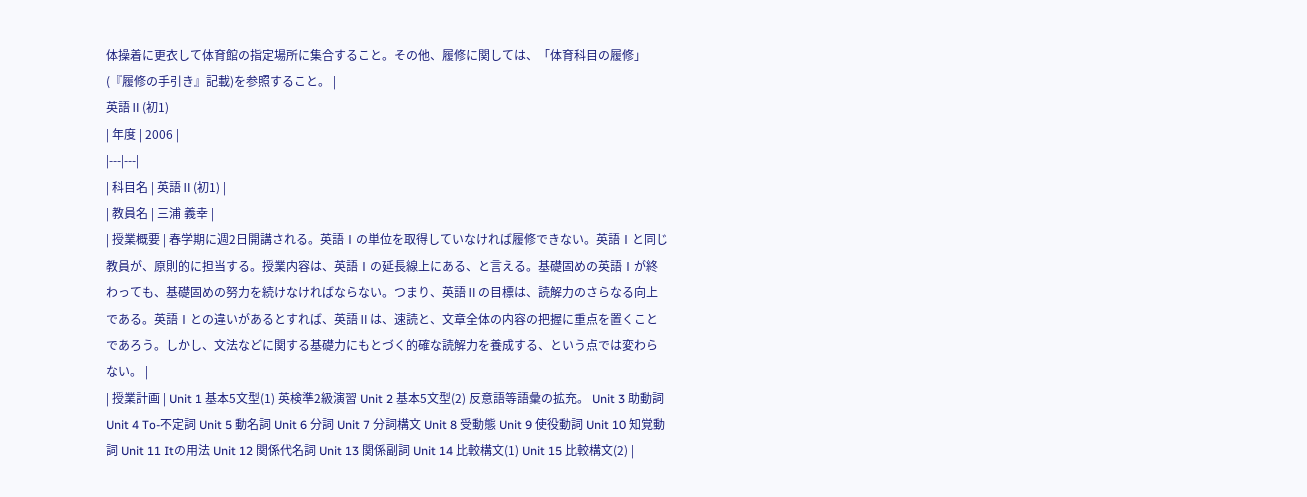体操着に更衣して体育館の指定場所に集合すること。その他、履修に関しては、「体育科目の履修」(『履修の手引き』記載)を参照すること。 |
英語Ⅱ(初1)
| 年度 | 2006 |
|---|---|
| 科目名 | 英語Ⅱ(初1) |
| 教員名 | 三浦 義幸 |
| 授業概要 | 春学期に週2日開講される。英語Ⅰの単位を取得していなければ履修できない。英語Ⅰと同じ教員が、原則的に担当する。授業内容は、英語Ⅰの延長線上にある、と言える。基礎固めの英語Ⅰが終わっても、基礎固めの努力を続けなければならない。つまり、英語Ⅱの目標は、読解力のさらなる向上である。英語Ⅰとの違いがあるとすれば、英語Ⅱは、速読と、文章全体の内容の把握に重点を置くことであろう。しかし、文法などに関する基礎力にもとづく的確な読解力を養成する、という点では変わらない。 |
| 授業計画 | Unit 1 基本5文型(1) 英検準2級演習 Unit 2 基本5文型(2) 反意語等語彙の拡充。 Unit 3 助動詞 Unit 4 To-不定詞 Unit 5 動名詞 Unit 6 分詞 Unit 7 分詞構文 Unit 8 受動態 Unit 9 使役動詞 Unit 10 知覚動詞 Unit 11 Itの用法 Unit 12 関係代名詞 Unit 13 関係副詞 Unit 14 比較構文(1) Unit 15 比較構文(2) |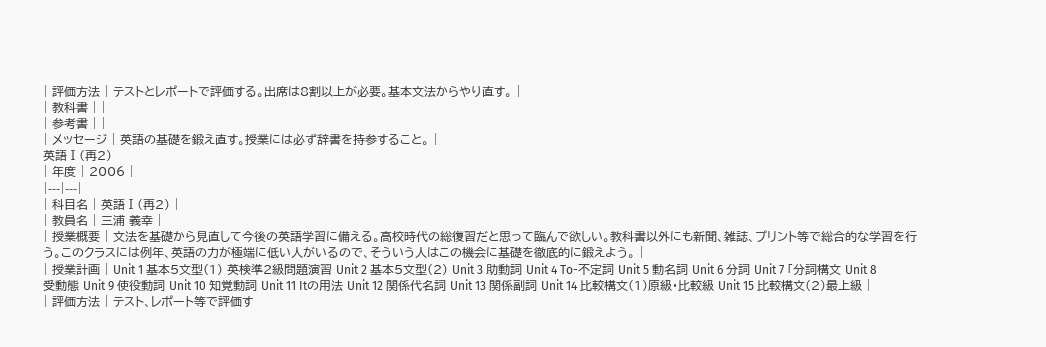| 評価方法 | テストとレポートで評価する。出席は8割以上が必要。基本文法からやり直す。 |
| 教科書 | |
| 参考書 | |
| メッセージ | 英語の基礎を鍛え直す。授業には必ず辞書を持参すること。 |
英語Ⅰ(再2)
| 年度 | 2006 |
|---|---|
| 科目名 | 英語Ⅰ(再2) |
| 教員名 | 三浦 義幸 |
| 授業概要 | 文法を基礎から見直して今後の英語学習に備える。高校時代の総復習だと思って臨んで欲しい。教科書以外にも新聞、雑誌、プリント等で総合的な学習を行う。このクラスには例年、英語の力が極端に低い人がいるので、そういう人はこの機会に基礎を徹底的に鍛えよう。 |
| 授業計画 | Unit 1 基本5文型(1) 英検準2級問題演習 Unit 2 基本5文型(2) Unit 3 助動詞 Unit 4 To-不定詞 Unit 5 動名詞 Unit 6 分詞 Unit 7 「分詞構文 Unit 8 受動態 Unit 9 使役動詞 Unit 10 知覚動詞 Unit 11 Itの用法 Unit 12 関係代名詞 Unit 13 関係副詞 Unit 14 比較構文(1)原級・比較級 Unit 15 比較構文(2)最上級 |
| 評価方法 | テスト、レポート等で評価す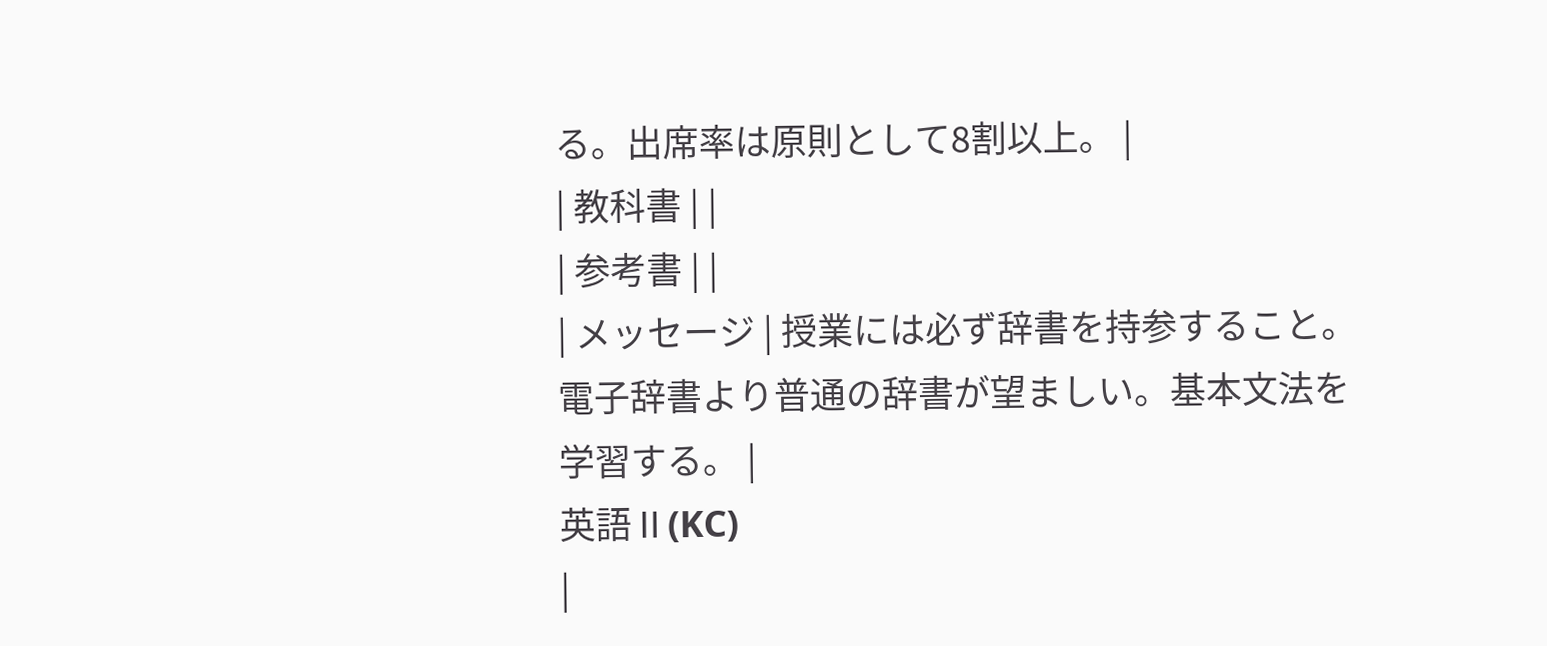る。出席率は原則として8割以上。 |
| 教科書 | |
| 参考書 | |
| メッセージ | 授業には必ず辞書を持参すること。電子辞書より普通の辞書が望ましい。基本文法を学習する。 |
英語Ⅱ(KC)
|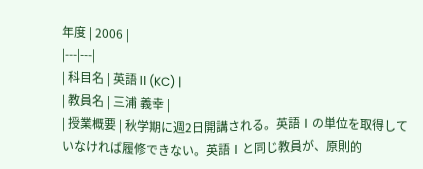年度 | 2006 |
|---|---|
| 科目名 | 英語Ⅱ(KC) |
| 教員名 | 三浦 義幸 |
| 授業概要 | 秋学期に週2日開講される。英語Ⅰの単位を取得していなければ履修できない。英語Ⅰと同じ教員が、原則的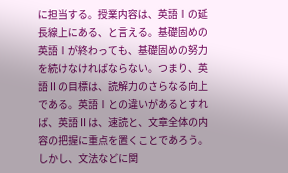に担当する。授業内容は、英語Ⅰの延長線上にある、と言える。基礎固めの英語Ⅰが終わっても、基礎固めの努力を続けなければならない。つまり、英語Ⅱの目標は、読解力のさらなる向上である。英語Ⅰとの違いがあるとすれば、英語Ⅱは、速読と、文章全体の内容の把握に重点を置くことであろう。しかし、文法などに関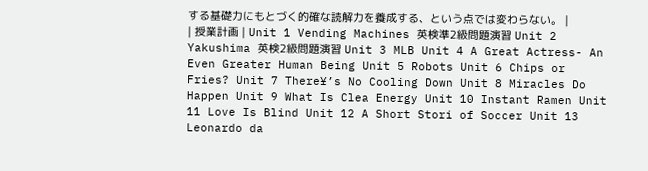する基礎力にもとづく的確な読解力を養成する、という点では変わらない。 |
| 授業計画 | Unit 1 Vending Machines 英検準2級問題演習 Unit 2 Yakushima 英検2級問題演習 Unit 3 MLB Unit 4 A Great Actress- An Even Greater Human Being Unit 5 Robots Unit 6 Chips or Fries? Unit 7 There¥’s No Cooling Down Unit 8 Miracles Do Happen Unit 9 What Is Clea Energy Unit 10 Instant Ramen Unit 11 Love Is Blind Unit 12 A Short Stori of Soccer Unit 13 Leonardo da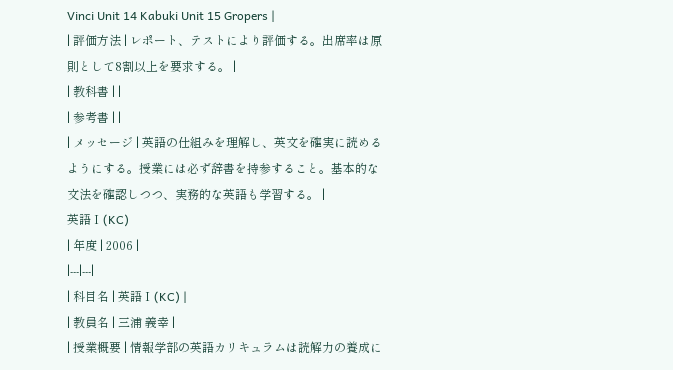Vinci Unit 14 Kabuki Unit 15 Gropers |
| 評価方法 | レポート、テストにより評価する。出席率は原則として8割以上を要求する。 |
| 教科書 | |
| 参考書 | |
| メッセージ | 英語の仕組みを理解し、英文を確実に読めるようにする。授業には必ず辞書を持参すること。基本的な文法を確認しつつ、実務的な英語も学習する。 |
英語Ⅰ(KC)
| 年度 | 2006 |
|---|---|
| 科目名 | 英語Ⅰ(KC) |
| 教員名 | 三浦 義幸 |
| 授業概要 | 情報学部の英語カリキュラムは読解力の養成に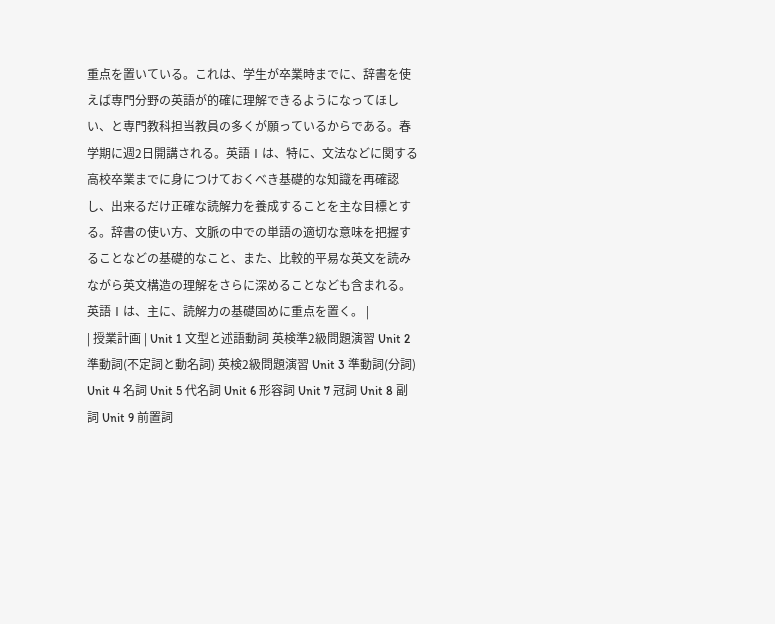重点を置いている。これは、学生が卒業時までに、辞書を使えば専門分野の英語が的確に理解できるようになってほしい、と専門教科担当教員の多くが願っているからである。春学期に週2日開講される。英語Ⅰは、特に、文法などに関する高校卒業までに身につけておくべき基礎的な知識を再確認し、出来るだけ正確な読解力を養成することを主な目標とする。辞書の使い方、文脈の中での単語の適切な意味を把握することなどの基礎的なこと、また、比較的平易な英文を読みながら英文構造の理解をさらに深めることなども含まれる。英語Ⅰは、主に、読解力の基礎固めに重点を置く。 |
| 授業計画 | Unit 1 文型と述語動詞 英検準2級問題演習 Unit 2 準動詞(不定詞と動名詞) 英検2級問題演習 Unit 3 準動詞(分詞) Unit 4 名詞 Unit 5 代名詞 Unit 6 形容詞 Unit 7 冠詞 Unit 8 副詞 Unit 9 前置詞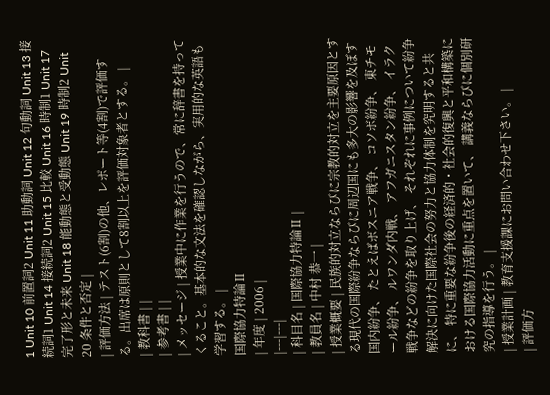1 Unit 10 前置詞2 Unit 11 助動詞 Unit 12 句動詞 Unit 13 接続詞1 Unit 14 接続詞2 Unit 15 比較 Unit 16 時制1 Unit 17 完了形と未来 Unit 18 能動態と受動態 Unit 19 時制2 Unit 20 条件と否定 |
| 評価方法 | テスト(6割)の他、レポート等(4割)で評価する。出席は原則として8割以上を評価対象者とする。 |
| 教科書 | |
| 参考書 | |
| メッセージ | 授業中に作業を行うので、常に辞書を持ってくること。基本的な文法を確認しながら、実用的な英語も学習する。 |
国際協力特論Ⅱ
| 年度 | 2006 |
|---|---|
| 科目名 | 国際協力特論Ⅱ |
| 教員名 | 中村 恭一 |
| 授業概要 | 民族的対立ならびに宗教的対立を主要原因とする現代の国際紛争ならびに周辺国にも多大の影響を及ぼす国内紛争、 たとえばボスニア戦争、 コソボ紛争、 東チモール紛争、 ルワンダ内戦、 アフガニスタン紛争、 イラク戦争などの紛争を取り上げ、 それぞれに事例について紛争解決に向けた国際社会の努力と協力体制を究明すると共に、 特に重要な紛争後の経済的・社会的復興と平和構築における国際協力活動に重点を置いて、 講義ならびに個別研究の指導を行う。 |
| 授業計画 | 教育支援課にお問い合わせ下さい。 |
| 評価方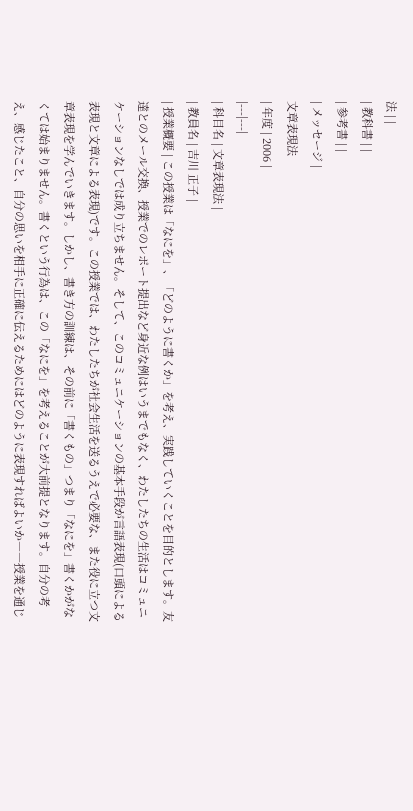法 | |
| 教科書 | |
| 参考書 | |
| メッセージ |
文章表現法
| 年度 | 2006 |
|---|---|
| 科目名 | 文章表現法 |
| 教員名 | 吉川 正子 |
| 授業概要 | この授業は「なにを」、「どのように書くか」を考え、実践していくことを目的とします。友達とのメール交換、授業でのレポート提出など身近な例はいうまでもなく、わたしたちの生活はコミュニケーションなしでは成り立ちません。そして、このコミュニケーションの基本手段が言語表現(口頭による表現と文章による表現)です。この授業では、わたしたちが社会生活を送るうえで必要な、また役に立つ文章表現を学んでいきます。しかし、書き方の訓練は、その前に「書くもの」つまり「なにを」書くかがなくては始まりません。書くという行為は、この「なにを」を考えることが大前提となります。自分の考え、感じたこと、自分の思いを相手に正確に伝えるためにはどのように表現すればよいか――授業を通じ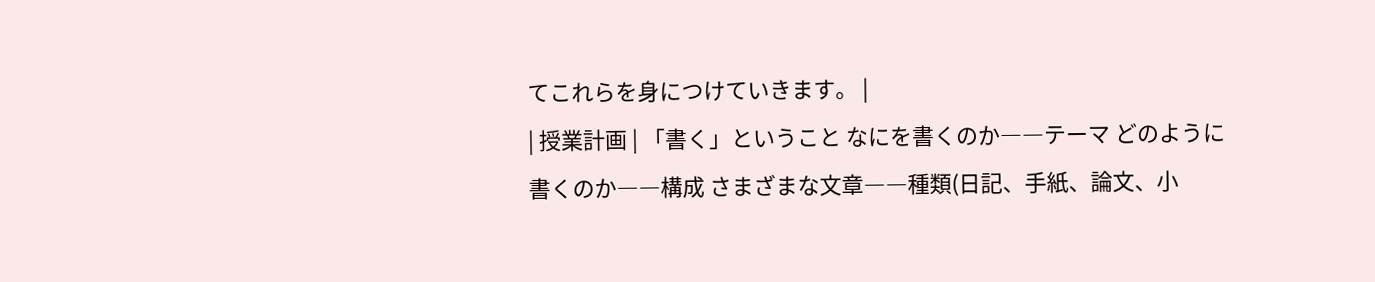てこれらを身につけていきます。 |
| 授業計画 | 「書く」ということ なにを書くのか――テーマ どのように書くのか――構成 さまざまな文章――種類(日記、手紙、論文、小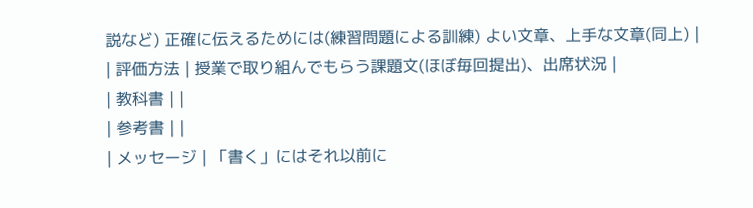説など) 正確に伝えるためには(練習問題による訓練) よい文章、上手な文章(同上) |
| 評価方法 | 授業で取り組んでもらう課題文(ほぼ毎回提出)、出席状況 |
| 教科書 | |
| 参考書 | |
| メッセージ | 「書く」にはそれ以前に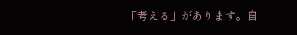「考える」があります。自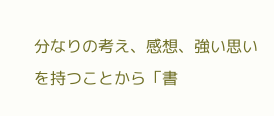分なりの考え、感想、強い思いを持つことから「書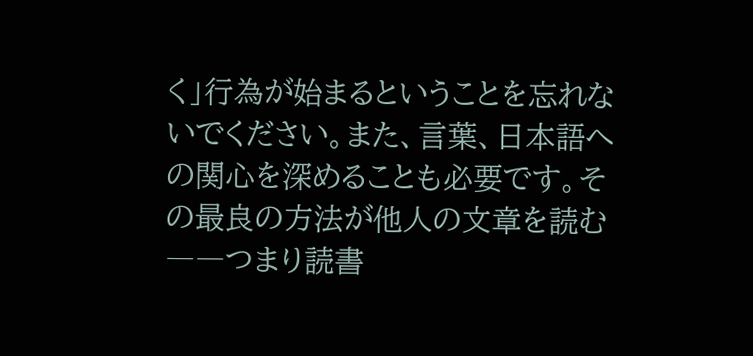く」行為が始まるということを忘れないでください。また、言葉、日本語への関心を深めることも必要です。その最良の方法が他人の文章を読む――つまり読書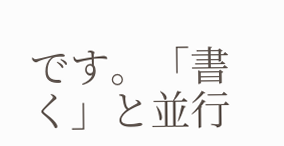です。「書く」と並行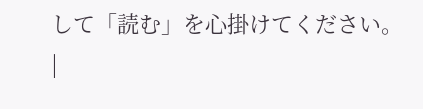して「読む」を心掛けてください。 |